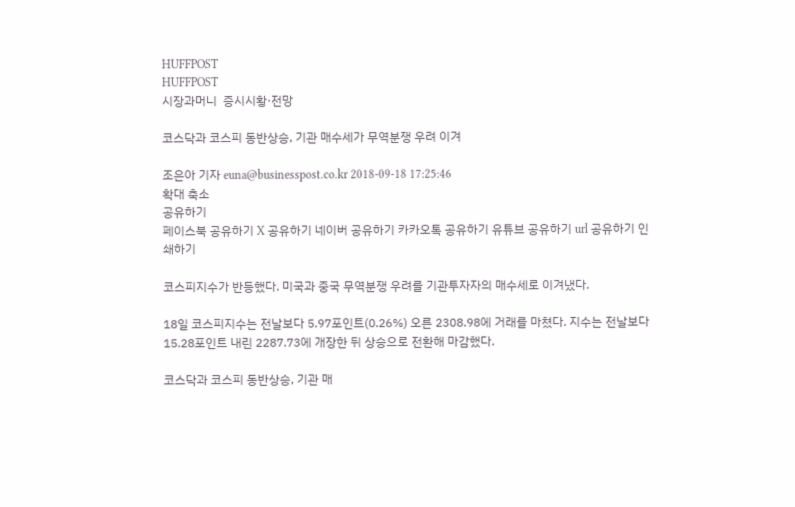HUFFPOST
HUFFPOST
시장과머니  증시시황·전망

코스닥과 코스피 동반상승, 기관 매수세가 무역분쟁 우려 이겨

조은아 기자 euna@businesspost.co.kr 2018-09-18 17:25:46
확대 축소
공유하기
페이스북 공유하기 X 공유하기 네이버 공유하기 카카오톡 공유하기 유튜브 공유하기 url 공유하기 인쇄하기

코스피지수가 반등했다. 미국과 중국 무역분쟁 우려를 기관투자자의 매수세로 이겨냈다.

18일 코스피지수는 전날보다 5.97포인트(0.26%) 오른 2308.98에 거래를 마쳤다. 지수는 전날보다 15.28포인트 내린 2287.73에 개장한 뒤 상승으로 전환해 마감했다.

코스닥과 코스피 동반상승, 기관 매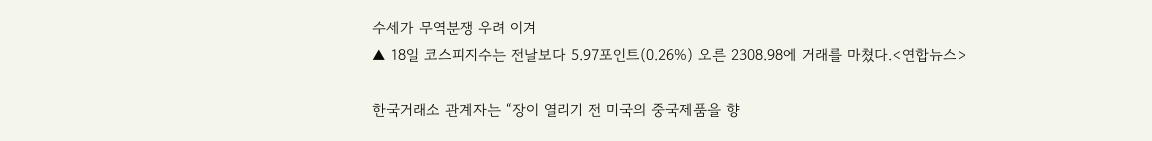수세가 무역분쟁 우려 이겨
▲ 18일 코스피지수는 전날보다 5.97포인트(0.26%) 오른 2308.98에 거래를 마쳤다.<연합뉴스>

한국거래소 관계자는 “장이 열리기 전 미국의 중국제품을 향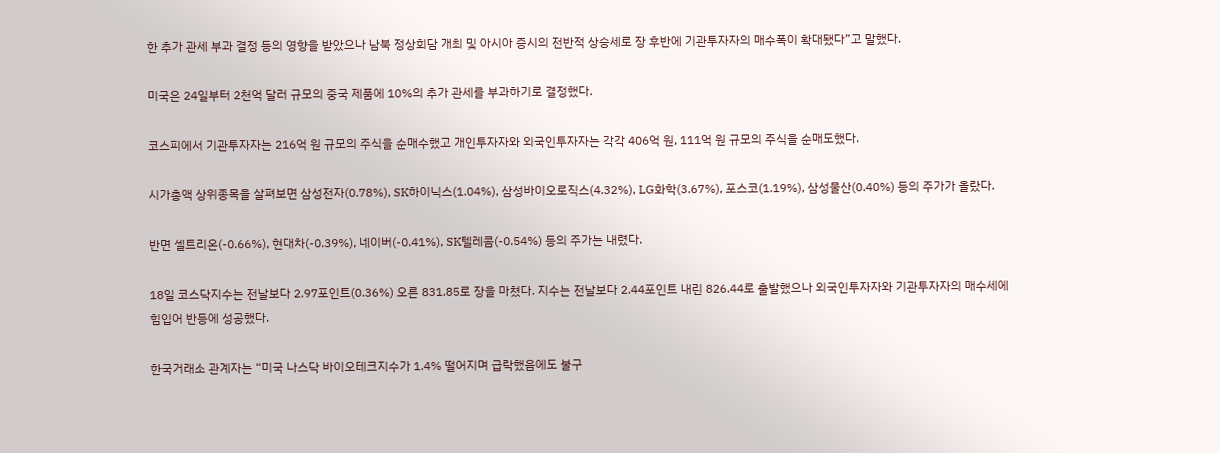한 추가 관세 부과 결정 등의 영향을 받았으나 남북 정상회담 개최 및 아시아 증시의 전반적 상승세로 장 후반에 기관투자자의 매수폭이 확대됐다”고 말했다.

미국은 24일부터 2천억 달러 규모의 중국 제품에 10%의 추가 관세를 부과하기로 결정했다.

코스피에서 기관투자자는 216억 원 규모의 주식을 순매수했고 개인투자자와 외국인투자자는 각각 406억 원, 111억 원 규모의 주식을 순매도했다.

시가총액 상위종목을 살펴보면 삼성전자(0.78%), SK하이닉스(1.04%), 삼성바이오로직스(4.32%), LG화학(3.67%), 포스코(1.19%), 삼성물산(0.40%) 등의 주가가 올랐다.

반면 셀트리온(-0.66%), 현대차(-0.39%), 네이버(-0.41%), SK텔레콤(-0.54%) 등의 주가는 내렸다.

18일 코스닥지수는 전날보다 2.97포인트(0.36%) 오른 831.85로 장을 마쳤다. 지수는 전날보다 2.44포인트 내린 826.44로 출발했으나 외국인투자자와 기관투자자의 매수세에 힘입어 반등에 성공했다.

한국거래소 관계자는 “미국 나스닥 바이오테크지수가 1.4% 떨어지며 급락했음에도 불구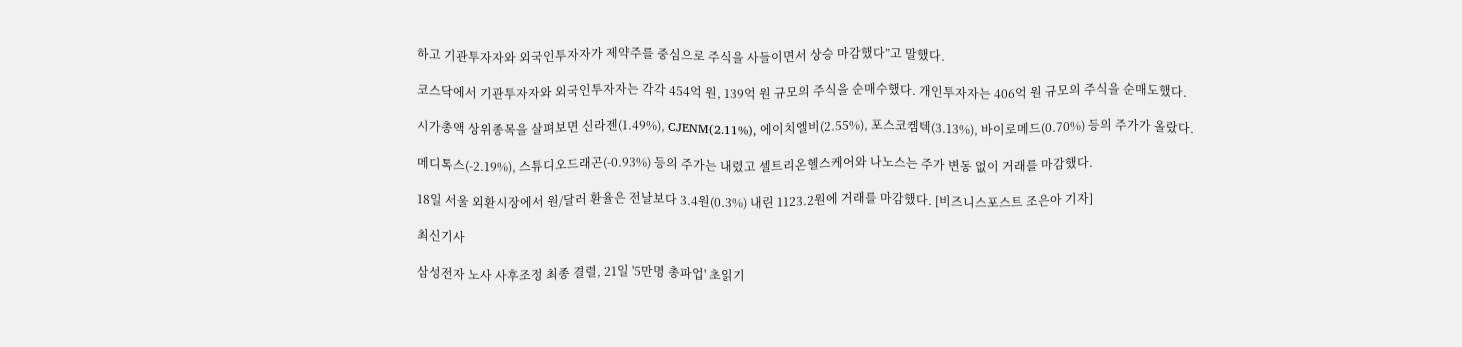하고 기관투자자와 외국인투자자가 제약주를 중심으로 주식을 사들이면서 상승 마감했다”고 말했다.

코스닥에서 기관투자자와 외국인투자자는 각각 454억 원, 139억 원 규모의 주식을 순매수했다. 개인투자자는 406억 원 규모의 주식을 순매도했다.

시가총액 상위종목을 살펴보면 신라젠(1.49%), CJENM(2.11%), 에이치엘비(2.55%), 포스코켐텍(3.13%), 바이로메드(0.70%) 등의 주가가 올랐다.

메디톡스(-2.19%), 스튜디오드래곤(-0.93%) 등의 주가는 내렸고 셀트리온헬스케어와 나노스는 주가 변동 없이 거래를 마감했다.

18일 서울 외환시장에서 원/달러 환율은 전날보다 3.4원(0.3%) 내린 1123.2원에 거래를 마감했다. [비즈니스포스트 조은아 기자]

최신기사

삼성전자 노사 사후조정 최종 결렬, 21일 '5만명 총파업' 초읽기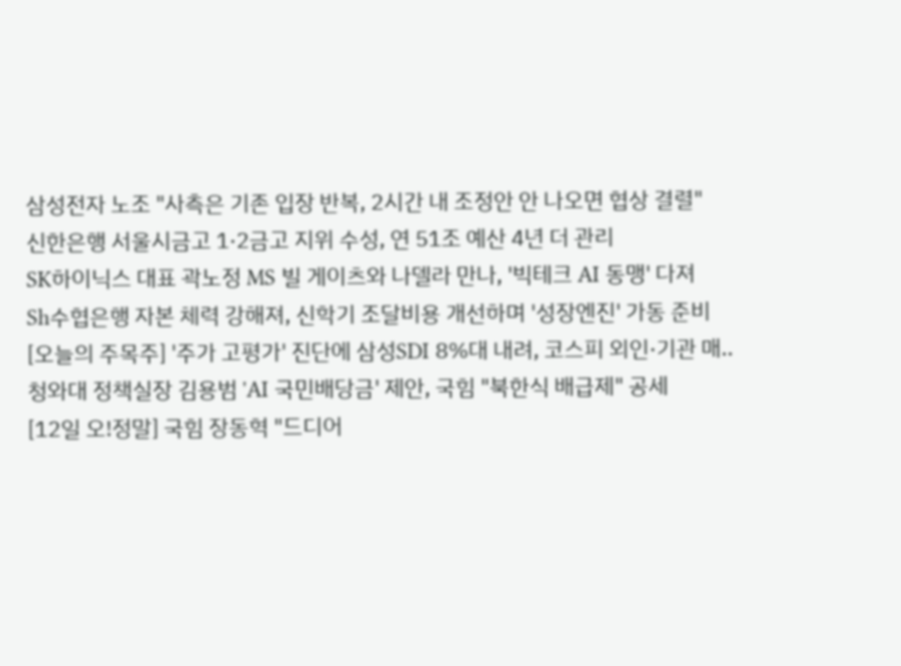삼성전자 노조 "사측은 기존 입장 반복, 2시간 내 조정안 안 나오면 협상 결렬"
신한은행 서울시금고 1·2금고 지위 수성, 연 51조 예산 4년 더 관리
SK하이닉스 대표 곽노정 MS 빌 게이츠와 나델라 만나, '빅테크 AI 동맹' 다져
Sh수협은행 자본 체력 강해져, 신학기 조달비용 개선하며 '성장엔진' 가동 준비
[오늘의 주목주] '주가 고평가' 진단에 삼성SDI 8%대 내려, 코스피 외인·기관 매..
청와대 정책실장 김용범 'AI 국민배당금' 제안, 국힘 "북한식 배급제" 공세
[12일 오!정말] 국힘 장동혁 "드디어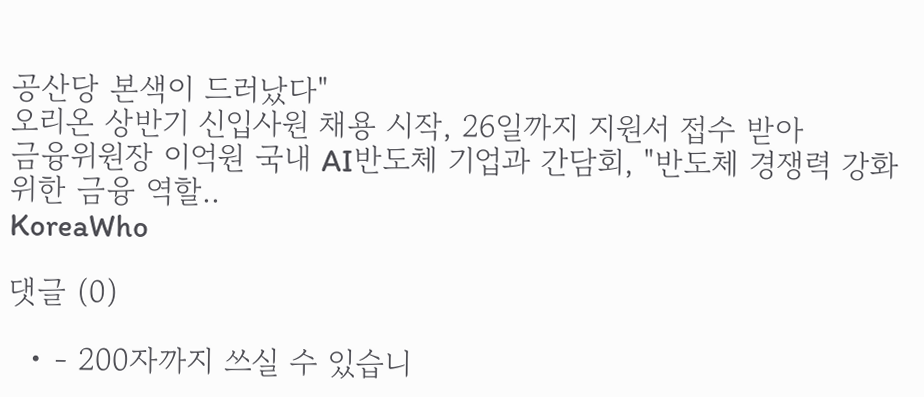공산당 본색이 드러났다"
오리온 상반기 신입사원 채용 시작, 26일까지 지원서 접수 받아
금융위원장 이억원 국내 AI반도체 기업과 간담회, "반도체 경쟁력 강화 위한 금융 역할..
KoreaWho

댓글 (0)

  • - 200자까지 쓰실 수 있습니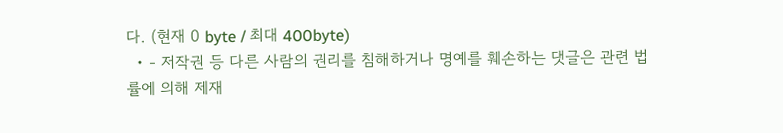다. (현재 0 byte / 최대 400byte)
  • - 저작권 등 다른 사람의 권리를 침해하거나 명예를 훼손하는 댓글은 관련 법률에 의해 제재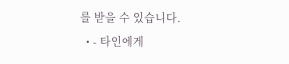를 받을 수 있습니다.
  • - 타인에게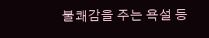불쾌감을 주는 욕설 등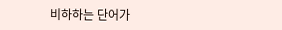비하하는 단어가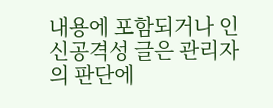내용에 포함되거나 인신공격성 글은 관리자의 판단에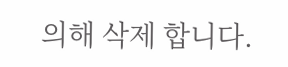의해 삭제 합니다.